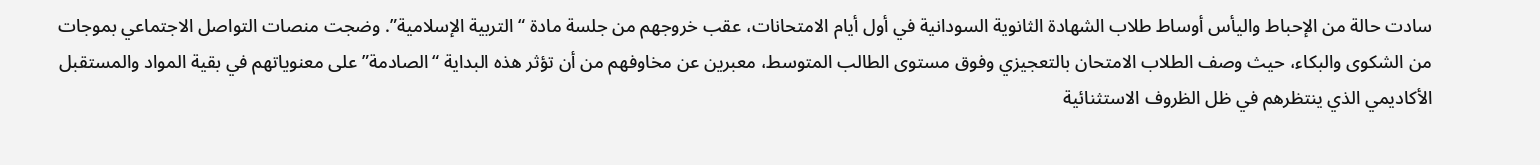سادت حالة من الإحباط واليأس أوساط طلاب الشهادة الثانوية السودانية في أول أيام الامتحانات، عقب خروجهم من جلسة مادة “التربية الإسلامية”. وضجت منصات التواصل الاجتماعي بموجات من الشكوى والبكاء، حيث وصف الطلاب الامتحان بالتعجيزي وفوق مستوى الطالب المتوسط، معبرين عن مخاوفهم من أن تؤثر هذه البداية “الصادمة” على معنوياتهم في بقية المواد والمستقبل الأكاديمي الذي ينتظرهم في ظل الظروف الاستثنائية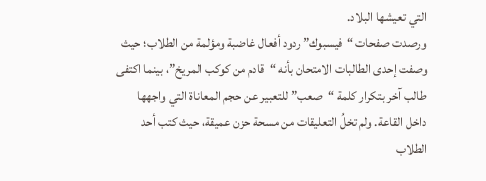التي تعيشها البلاد.
ورصدت صفحات “فيسبوك” ردود أفعال غاضبة ومؤلمة من الطلاب؛ حيث وصفت إحدى الطالبات الامتحان بأنه “قادم من كوكب المريخ”، بينما اكتفى طالب آخر بتكرار كلمة “صعب” للتعبير عن حجم المعاناة التي واجهها داخل القاعة. ولم تخلُ التعليقات من مسحة حزن عميقة، حيث كتب أحد الطلاب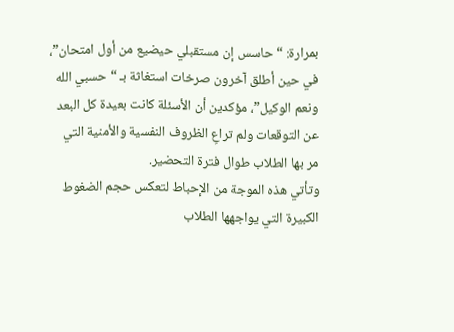بمرارة: “حاسس إن مستقبلي حيضيع من أول امتحان”، في حين أطلق آخرون صرخات استغاثة بـ “حسبي الله ونعم الوكيل”، مؤكدين أن الأسئلة كانت بعيدة كل البعد عن التوقعات ولم تراعِ الظروف النفسية والأمنية التي مر بها الطلاب طوال فترة التحضير.
وتأتي هذه الموجة من الإحباط لتعكس حجم الضغوط الكبيرة التي يواجهها الطلاب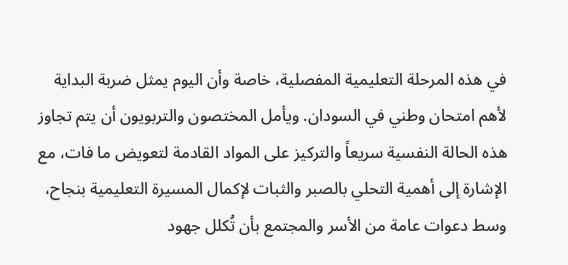في هذه المرحلة التعليمية المفصلية، خاصة وأن اليوم يمثل ضربة البداية لأهم امتحان وطني في السودان. ويأمل المختصون والتربويون أن يتم تجاوز هذه الحالة النفسية سريعاً والتركيز على المواد القادمة لتعويض ما فات، مع الإشارة إلى أهمية التحلي بالصبر والثبات لإكمال المسيرة التعليمية بنجاح، وسط دعوات عامة من الأسر والمجتمع بأن تُكلل جهود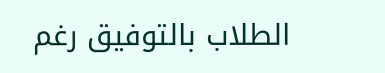الطلاب بالتوفيق رغم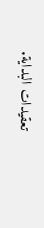تعقيدات البداية.